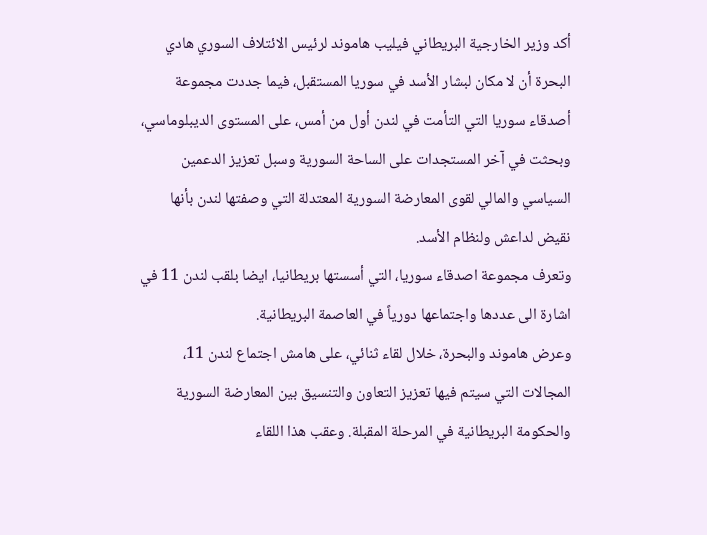أكد وزير الخارجية البريطاني فيليب هاموند لرئيس الائتلاف السوري هادي البحرة أن لا مكان لبشار الأسد في سوريا المستقبل، فيما جددت مجموعة أصدقاء سوريا التي التأمت في لندن أول من أمس، على المستوى الديبلوماسي، وبحثت في آخر المستجدات على الساحة السورية وسبل تعزيز الدعمين السياسي والمالي لقوى المعارضة السورية المعتدلة التي وصفتها لندن بأنها نقيض لداعش ولنظام الأسد.
وتعرف مجموعة اصدقاء سوريا، التي أسستها بريطانيا، ايضا بلقب لندن 11 في اشارة الى عددها واجتماعها دورياً في العاصمة البريطانية.
وعرض هاموند والبحرة، خلال لقاء ثنائي، على هامش اجتماع لندن 11، المجالات التي سيتم فيها تعزيز التعاون والتنسيق بين المعارضة السورية والحكومة البريطانية في المرحلة المقبلة. وعقب هذا اللقاء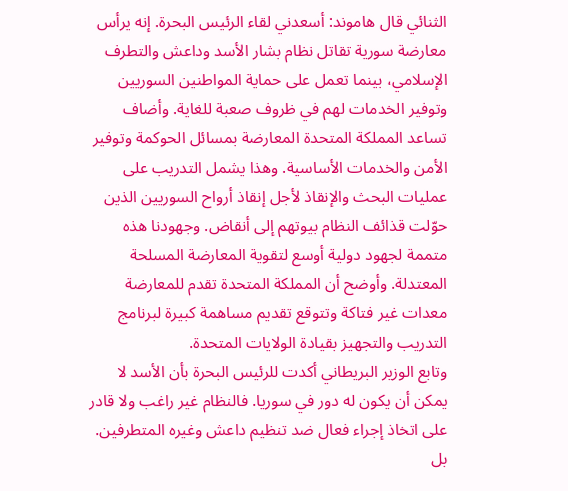الثنائي قال هاموند: أسعدني لقاء الرئيس البحرة. إنه يرأس معارضة سورية تقاتل نظام بشار الأسد وداعش والتطرف الإسلامي، بينما تعمل على حماية المواطنين السوريين وتوفير الخدمات لهم في ظروف صعبة للغاية. وأضاف تساعد المملكة المتحدة المعارضة بمسائل الحوكمة وتوفير الأمن والخدمات الأساسية. وهذا يشمل التدريب على عمليات البحث والإنقاذ لأجل إنقاذ أرواح السوريين الذين حوّلت قذائف النظام بيوتهم إلى أنقاض. وجهودنا هذه متممة لجهود دولية أوسع لتقوية المعارضة المسلحة المعتدلة. وأوضح أن المملكة المتحدة تقدم للمعارضة معدات غير فتاكة وتتوقع تقديم مساهمة كبيرة لبرنامج التدريب والتجهيز بقيادة الولايات المتحدة.
وتابع الوزير البريطاني أكدت للرئيس البحرة بأن الأسد لا يمكن أن يكون له دور في سوريا. فالنظام غير راغب ولا قادر على اتخاذ إجراء فعال ضد تنظيم داعش وغيره المتطرفين. بل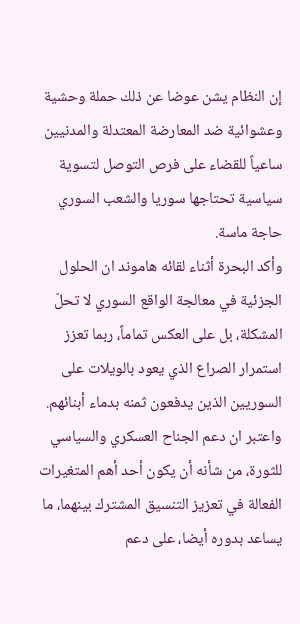إن النظام يشن عوضا عن ذلك حملة وحشية وعشوائية ضد المعارضة المعتدلة والمدنيين ساعياً للقضاء على فرص التوصل لتسوية سياسية تحتاجها سوريا والشعب السوري حاجة ماسة.
وأكد البحرة أثناء لقائه هاموند ان الحلول الجزئية في معالجة الواقع السوري لا تحلّ المشكلة، بل على العكس تماماً، ربما تعزز استمرار الصراع الذي يعود بالويلات على السوريين الذين يدفعون ثمنه بدماء أبنائهم. واعتبر ان دعم الجناح العسكري والسياسي للثورة، من شأنه أن يكون أحد أهم المتغيرات الفعالة في تعزيز التنسيق المشترك بينهما، ما يساعد بدوره أيضا، على دعم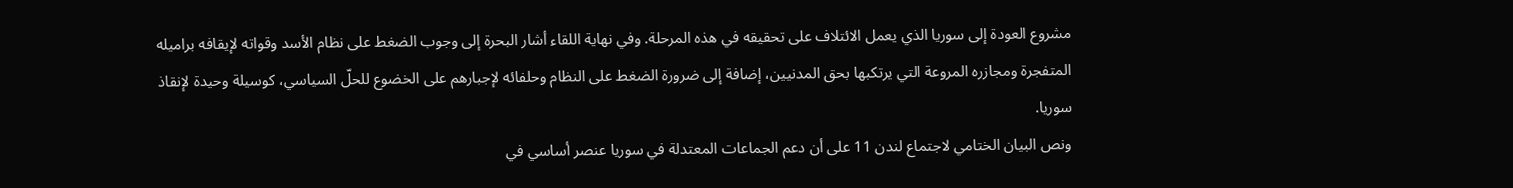مشروع العودة إلى سوريا الذي يعمل الائتلاف على تحقيقه في هذه المرحلة. وفي نهاية اللقاء أشار البحرة إلى وجوب الضغط على نظام الأسد وقواته لإيقافه براميله المتفجرة ومجازره المروعة التي يرتكبها بحق المدنيين، إضافة إلى ضرورة الضغط على النظام وحلفائه لإجبارهم على الخضوع للحلّ السياسي، كوسيلة وحيدة لإنقاذ سوريا.
ونص البيان الختامي لاجتماع لندن 11 على أن دعم الجماعات المعتدلة في سوريا عنصر أساسي في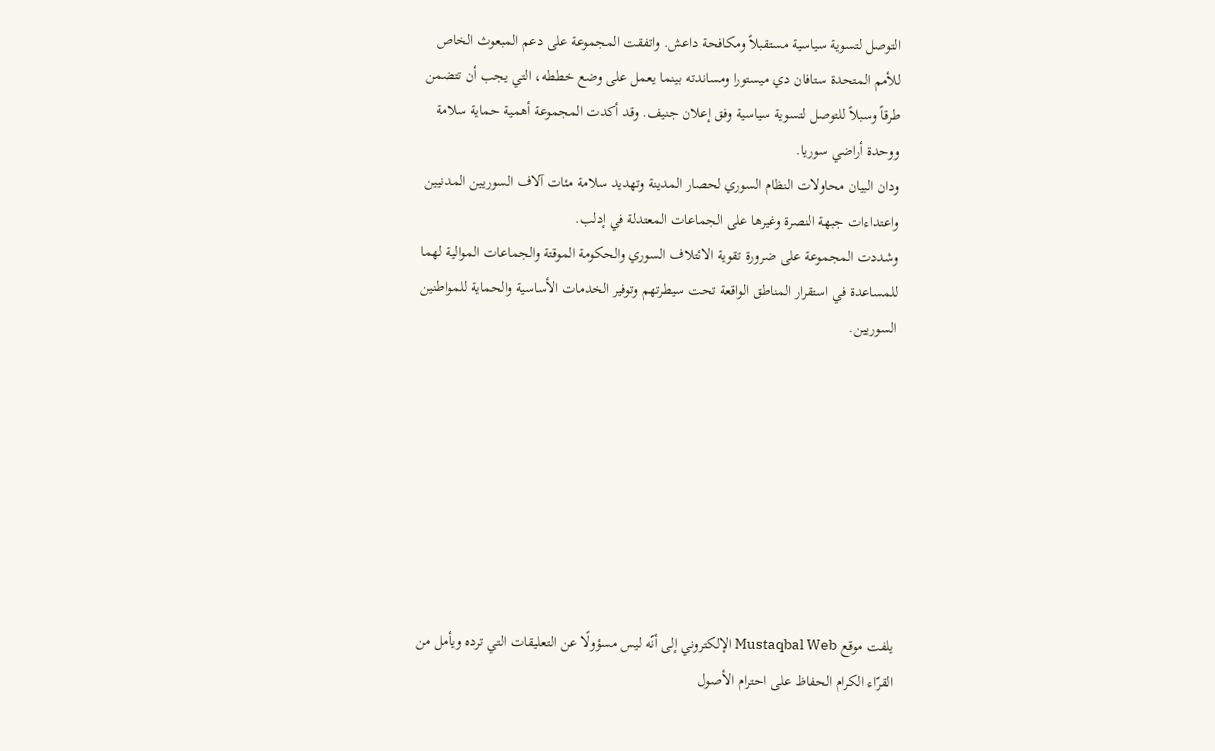التوصل لتسوية سياسية مستقبلاً ومكافحة داعش. واتفقت المجموعة على دعم المبعوث الخاص للأمم المتحدة ستافان دي ميستورا ومساندته بينما يعمل على وضع خططه، التي يجب أن تتضمن طرقاً وسبلاً للتوصل لتسوية سياسية وفق إعلان جنيف. وقد أكدت المجموعة أهمية حماية سلامة ووحدة أراضي سوريا.
ودان البيان محاولات النظام السوري لحصار المدينة وتهديد سلامة مئات آلاف السوريين المدنيين واعتداءات جبهة النصرة وغيرها على الجماعات المعتدلة في إدلب.
وشددت المجموعة على ضرورة تقوية الائتلاف السوري والحكومة الموقتة والجماعات الموالية لهما للمساعدة في استقرار المناطق الواقعة تحت سيطرتهم وتوفير الخدمات الأساسية والحماية للمواطنين السوريين.








يلفت موقع Mustaqbal Web الإلكتروني إلى أنّه ليس مسؤولًا عن التعليقات التي ترده ويأمل من القرّاء الكرام الحفاظ على احترام الأصول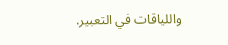واللياقات في التعبير.